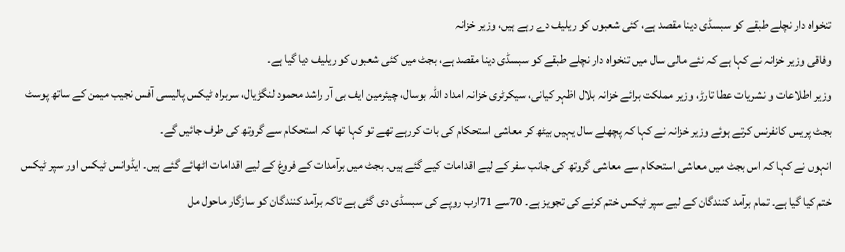تنخواہ دار نچلے طبقے کو سبسڈی دینا مقصد ہے، کئی شعبوں کو ریلیف دے رہے ہیں، وزیر خزانہ
وفاقی وزیر خزانہ نے کہا ہے کہ نئے مالی سال میں تنخواہ دار نچلے طبقے کو سبسڈی دینا مقصد ہے، بجٹ میں کئی شعبوں کو ریلیف دیا گیا ہے۔
وزیر اطلاعات و نشریات عطا تارڑ، وزیر مملکت برائے خزانہ بلال اظہر کیانی، سیکرٹری خزانہ امداد اللہ بوسال، چیئرمین ایف بی آر راشد محمود لنگڑیال، سربراہ ٹیکس پالیسی آفس نجیب میمن کے ساتھ پوسٹ بجٹ پریس کانفرنس کرتے ہوئے وزیر خزانہ نے کہا کہ پچھلے سال یہیں بیٹھ کر معاشی استحکام کی بات کررہے تھے تو کہا تھا کہ استحکام سے گروتھ کی طرف جائیں گے۔
انہوں نے کہا کہ اس بجٹ میں معاشی استحکام سے معاشی گروتھ کی جانب سفر کے لیے اقدامات کیے گئے ہیں۔ بجٹ میں برآمدات کے فروغ کے لیے اقدامات اٹھائے گئے ہیں۔ ایڈوانس ٹیکس اور سپر ٹیکس ختم کیا گیا ہے۔ تمام برآمد کنندگان کے لیے سپر ٹیکس ختم کرنے کی تجویز ہے۔ 70سے 71ارب روپے کی سبسڈی دی گئی ہے تاکہ برآمد کنندگان کو سازگار ماحول مل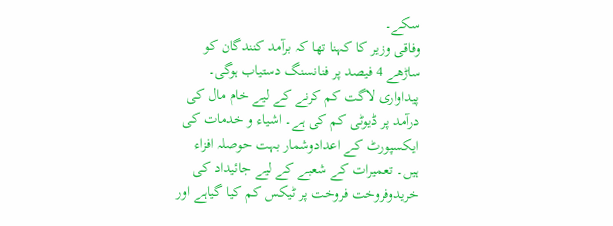سکے۔
وفاقی وزیر کا کہنا تھا کہ برآمد کنندگان کو ساڑھے 4 فیصد پر فنانسنگ دستیاب ہوگی۔ پیداواری لاگت کم کرنے کے لیے خام مال کی درآمد پر ڈیوٹی کم کی ہے۔ اشیاء و خدمات کی ایکسپورٹ کے اعدادوشمار بہت حوصلہ افزاء ہیں۔ تعمیرات کے شعبے کے لیے جائیداد کی خریدوفروخت فروخت پر ٹیکس کم کیا گیاہے اور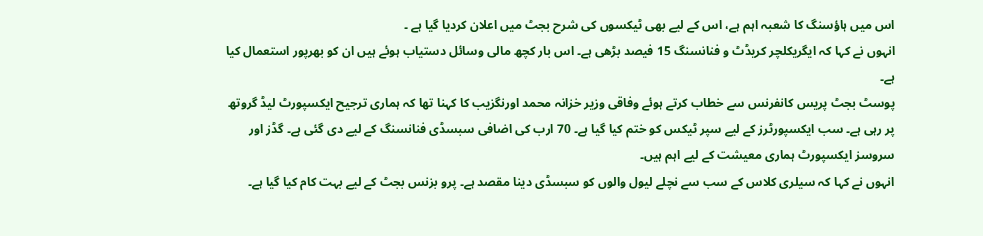اس میں ہاؤسنگ کا شعبہ اہم ہے، اس کے لیے بھی ٹیکسوں کی شرح بجٹ میں اعلان کردیا گیا ہے ۔
انہوں نے کہا کہ ایگریکلچر کریڈٹ و فنانسنگ 15 فیصد بڑھی ہے۔ اس بار کچھ مالی وسائل دستیاب ہوئے ہیں ان کو بھرپور استعمال کیا ہے۔
پوسٹ بجٹ پریس کانفرنس سے خطاب کرتے ہوئے وفاقی وزیر خزانہ محمد اورنگزیب کا کہنا تھا کہ ہماری ترجیح ایکسپورٹ لیڈ گروتھ پر رہی ہے۔ سب ایکسپورٹرز کے لیے سپر ٹیکس کو ختم کیا گیا ہے۔ 70 ارب کی اضافی سبسڈی فنانسنگ کے لیے دی گئی ہے۔ گڈز اور سروسز ایکسپورٹ ہماری معیشت کے لیے اہم ہیں۔
انہوں نے کہا کہ سیلری کلاس کے سب سے نچلے لیول والوں کو سبسڈی دینا مقصد ہے۔ پرو بزنس بجٹ کے لیے بہت کام کیا گیا ہے۔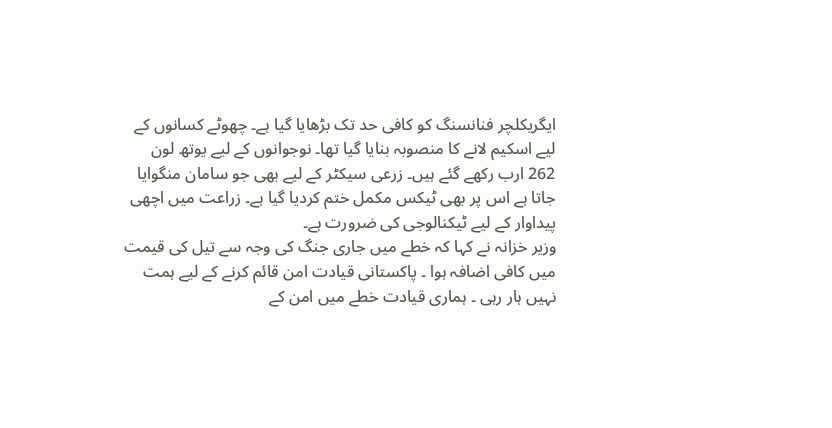ایگریکلچر فنانسنگ کو کافی حد تک بڑھایا گیا ہے۔ چھوٹے کسانوں کے لیے اسکیم لانے کا منصوبہ بنایا گیا تھا۔ نوجوانوں کے لیے یوتھ لون 262 ارب رکھے گئے ہیں۔ زرعی سیکٹر کے لیے بھی جو سامان منگوایا جاتا ہے اس پر بھی ٹیکس مکمل ختم کردیا گیا ہے۔ زراعت میں اچھی پیداوار کے لیے ٹیکنالوجی کی ضرورت ہے۔
وزیر خزانہ نے کہا کہ خطے میں جاری جنگ کی وجہ سے تیل کی قیمت میں کافی اضافہ ہوا ۔ پاکستانی قیادت امن قائم کرنے کے لیے ہمت نہیں ہار رہی ۔ ہماری قیادت خطے میں امن کے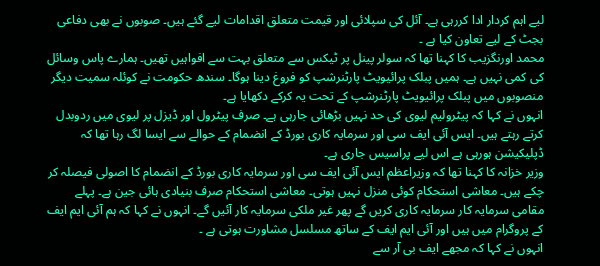لیے اہم کردار ادا کررہی ہے۔ آئل کی سپلائی اور قیمت متعلق اقدامات لیے گئے ہیں۔ صوبوں نے بھی دفاعی بجٹ کے لیے تعاون کیا ہے ۔
محمد اورنگزیب کا کہنا تھا کہ سولر پینل پر ٹیکس سے متعلق بہت سے افواہیں تھیں۔ ہمارے پاس وسائل کی کمی نہیں ہے۔ ہمیں پبلک پرائیویٹ پارٹنرشپ کو فروغ دینا ہوگا۔ سندھ حکومت نے کوئلہ سمیت دیگر منصوبوں میں پبلک پرائیویٹ پارٹنرشپ کے تحت یہ کرکے دکھایا ہے۔
انہوں نے کہا کہ پیٹرولیم لیوی کی حد نہیں بڑھائی جارہی ہے۔ صرف پیٹرول اور ڈیزل پر لیوی میں ردوبدل کرتے رہتے ہیں۔ ایس آئی ایف سی اور سرمایہ کاری بورڈ کے انضمام کے حوالے سے ایسا لگ رہا تھا کہ ڈپلیکیشن ہورہی ہے اس لیے پراسیس جاری ہے۔
وزیر خزانہ کا کہنا تھا کہ وزیراعظم ایس آئی ایف سی اور سرمایہ کاری بورڈ کے انضمام کا اصولی فیصلہ کر چکے ہیں۔ معاشی استحکام کوئی منزل نہیں ہوتی۔ معاشی استحکام صرف بنیادی ہائی جین ہے۔ پہلے مقامی سرمایہ کار سرمایہ کاری کریں گے پھر غیر ملکی سرمایہ کار آئیں گے۔ انہوں نے کہا کہ ہم آئی ایم ایف کے پروگرام میں ہیں اور آئی ایم ایف کے ساتھ مسلسل مشاورت ہوتی ہے ۔
انہوں نے کہا کہ مجھے ایف بی آر سے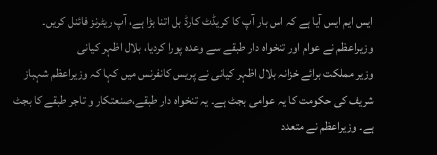ایس ایم ایس آیا ہے کہ اس بار آپ کا کریڈٹ کارڈ بل اتنا بڑا ہے، آپ ریٹرنز فائنل کریں۔
وزیراعظم نے عوام اور تنخواہ دار طبقے سے وعدہ پورا کردیا، بلال اظہر کیانی
وزیر مملکت برائے خزانہ بلال اظہر کیانی نے پریس کانفرنس میں کہا کہ وزیراعظم شہباز شریف کی حکومت کا یہ عوامی بجٹ ہے۔ یہ تنخواہ دار طبقے،صنعتکار و تاجر طبقے کا بجٹ ہے۔ وزیراعظم نے متعدد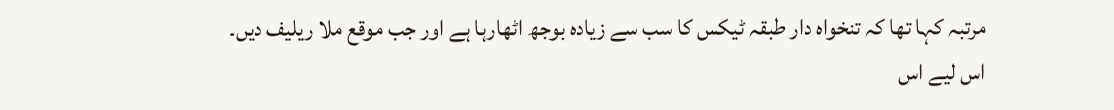مرتبہ کہا تھا کہ تنخواہ دار طبقہ ٹیکس کا سب سے زیادہ بوجھ اٹھارہا ہے اور جب موقع ملا ریلیف دیں۔ اس لیے اس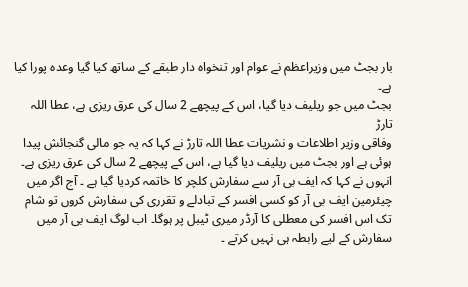بار بجٹ میں وزیراعظم نے عوام اور تنخواہ دار طبقے کے ساتھ کیا گیا وعدہ پورا کیا ہے۔
بجٹ میں جو ریلیف دیا گیا، اس کے پیچھے 2 سال کی عرق ریزی ہے، عطا اللہ تارڑ
وفاقی وزیر اطلاعات و نشریات عطا اللہ تارڑ نے کہا کہ یہ جو مالی گنجائش پیدا ہوئی ہے اور بجٹ میں ریلیف دیا گیا ہے، اس کے پیچھے 2 سال کی عرق ریزی ہے۔ انہوں نے کہا کہ ایف بی آر سے سفارش کلچر کا خاتمہ کردیا گیا ہے ۔ آج اگر میں چیئرمین ایف بی آر کو کسی افسر کے تبادلے و تقرری کی سفارش کروں تو شام تک اس افسر کی معطلی کا آرڈر میری ٹیبل پر ہوگا۔ اب لوگ ایف بی آر میں سفارش کے لیے رابطہ ہی نہیں کرتے ۔